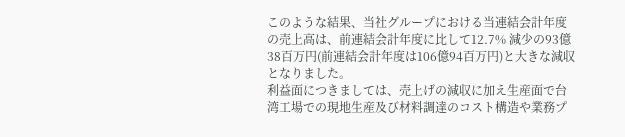このような結果、当社グループにおける当連結会計年度の売上高は、前連結会計年度に比して12.7% 減少の93億38百万円(前連結会計年度は106億94百万円)と大きな減収となりました。
利益面につきましては、売上げの減収に加え生産面で台湾工場での現地生産及び材料調達のコスト構造や業務プ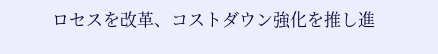ロセスを改革、コストダウン強化を推し進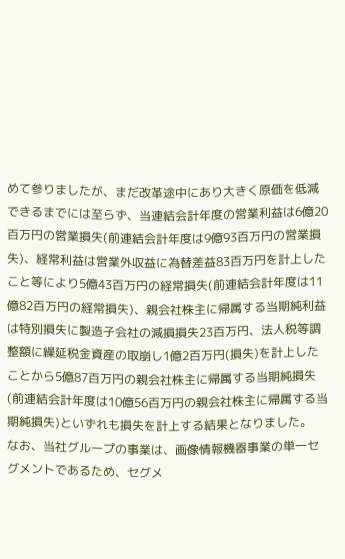めて参りましたが、まだ改革途中にあり大きく原価を低減できるまでには至らず、当連結会計年度の営業利益は6億20百万円の営業損失(前連結会計年度は9億93百万円の営業損失)、経常利益は営業外収益に為替差益83百万円を計上したこと等により5億43百万円の経常損失(前連結会計年度は11億82百万円の経常損失)、親会社株主に帰属する当期純利益は特別損失に製造子会社の減損損失23百万円、法人税等調整額に繰延税金資産の取崩し1億2百万円(損失)を計上したことから5億87百万円の親会社株主に帰属する当期純損失(前連結会計年度は10億56百万円の親会社株主に帰属する当期純損失)といずれも損失を計上する結果となりました。
なお、当社グループの事業は、画像情報機器事業の単一セグメントであるため、セグメ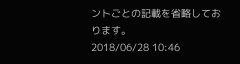ントごとの記載を省略しております。
2018/06/28 10:46